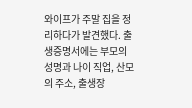와이프가 주말 집을 정리하다가 발견했다. 출생증명서에는 부모의 성명과 나이 직업, 산모의 주소, 출생장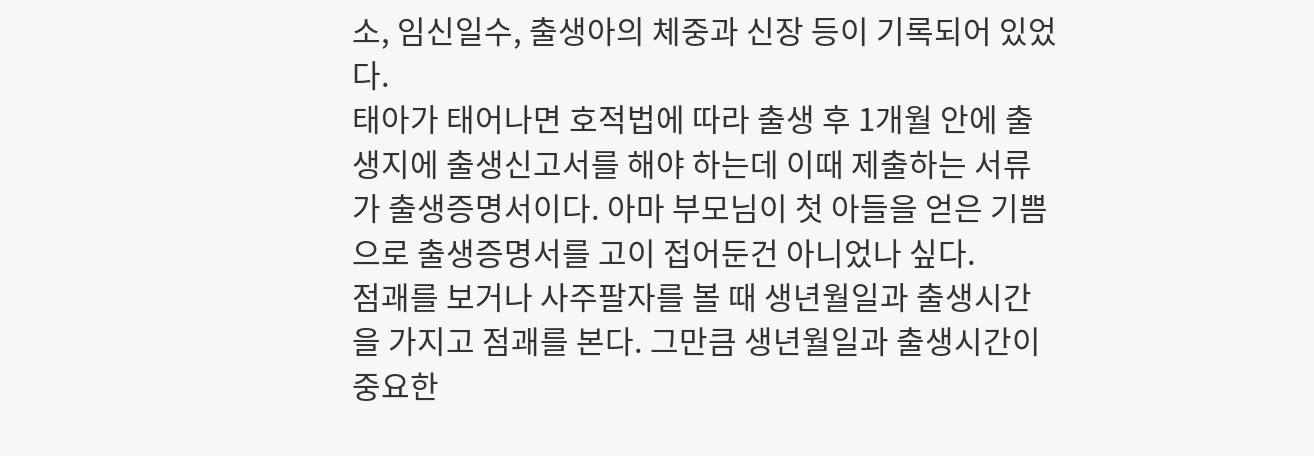소, 임신일수, 출생아의 체중과 신장 등이 기록되어 있었다.
태아가 태어나면 호적법에 따라 출생 후 1개월 안에 출생지에 출생신고서를 해야 하는데 이때 제출하는 서류가 출생증명서이다. 아마 부모님이 첫 아들을 얻은 기쁨으로 출생증명서를 고이 접어둔건 아니었나 싶다.
점괘를 보거나 사주팔자를 볼 때 생년월일과 출생시간을 가지고 점괘를 본다. 그만큼 생년월일과 출생시간이 중요한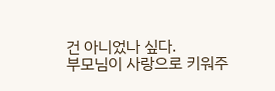건 아니었나 싶다.
부모님이 사랑으로 키워주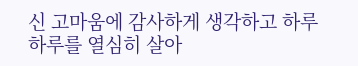신 고마움에 감사하게 생각하고 하루하루를 열심히 살아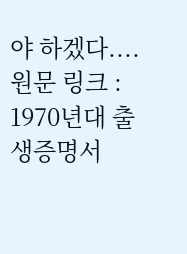야 하겠다....
원문 링크 : 1970년대 출생증명서